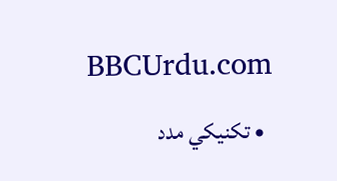BBCUrdu.com
  • تکنيکي مدد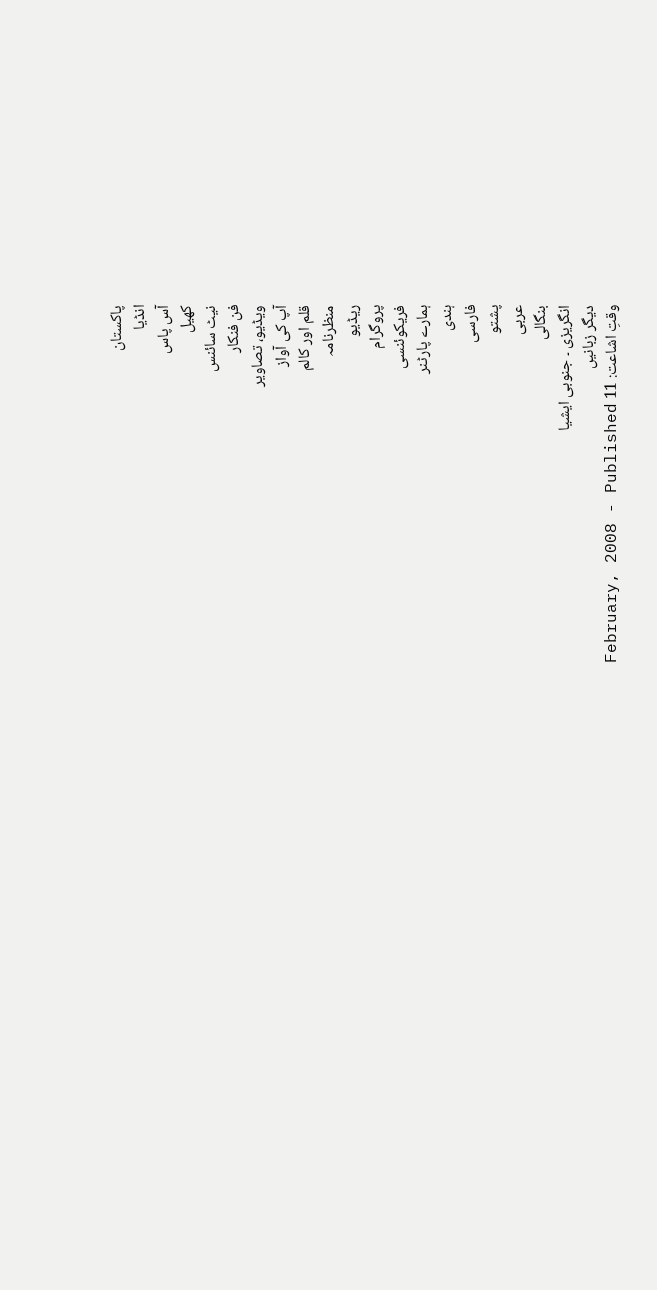پاکستان
انڈیا
آس پاس
کھیل
نیٹ سائنس
فن فنکار
ویڈیو، تصاویر
آپ کی آواز
قلم اور کالم
منظرنامہ
ریڈیو
پروگرام
فریکوئنسی
ہمارے پارٹنر
ہندی
فارسی
پشتو
عربی
بنگالی
انگریزی ۔ جنوبی ایشیا
دیگر زبانیں
وقتِ اشاعت: 11 February, 2008 - Published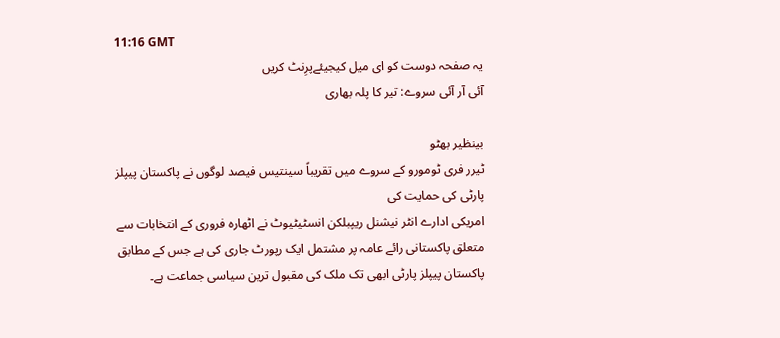11:16 GMT
یہ صفحہ دوست کو ای میل کیجیئےپرِنٹ کریں
آئی آر آئی سروے: تیر کا پلہ بھاری

بینظیر بھٹو
ٹیرر فری ٹومورو کے سروے میں تقریباً سینتیس فیصد لوگوں نے پاکستان پیپلز پارٹی کی حمایت کی
امریکی ادارے انٹر نیشنل ریپبلکن انسٹیٹیوٹ نے اٹھارہ فروری کے انتخابات سے متعلق پاکستانی رائے عامہ پر مشتمل ایک رپورٹ جاری کی ہے جس کے مطابق پاکستان پیپلز پارٹی ابھی تک ملک کی مقبول ترین سیاسی جماعت ہے۔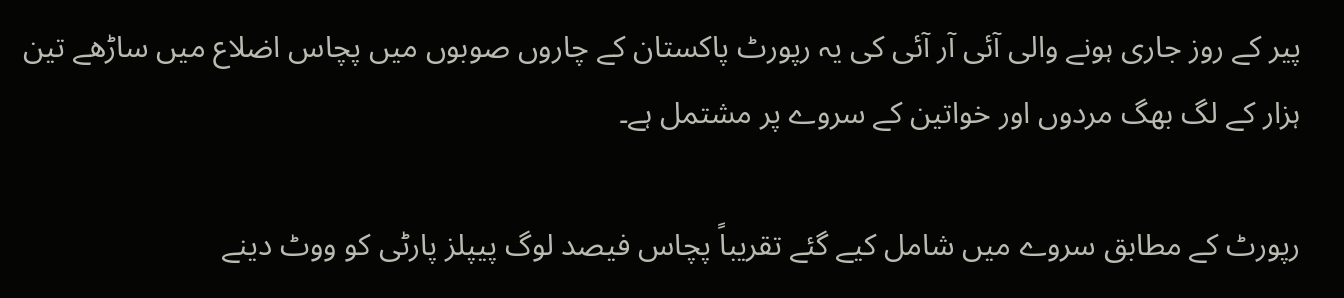پیر کے روز جاری ہونے والی آئی آر آئی کی یہ رپورٹ پاکستان کے چاروں صوبوں میں پچاس اضلاع میں ساڑھے تین ہزار کے لگ بھگ مردوں اور خواتین کے سروے پر مشتمل ہے۔

رپورٹ کے مطابق سروے میں شامل کیے گئے تقریباً پچاس فیصد لوگ پیپلز پارٹی کو ووٹ دینے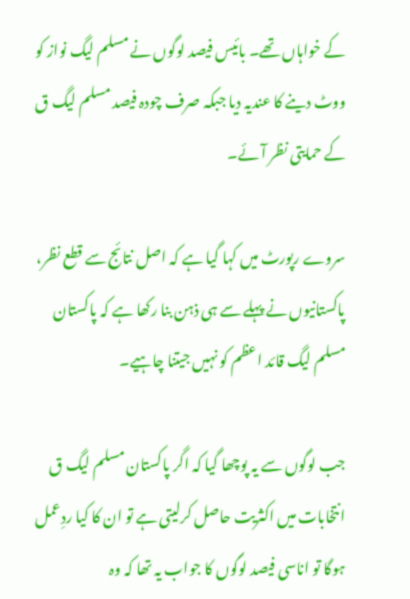کے خواہاں تھے۔ بائیس فیصد لوگوں نے مسلم لیگ نواز کو ووٹ دینے کا عندیہ دیا جبکہ صرف چودہ فیصد مسلم لیگ ق کے حمایتی نظر آئے۔

سروے رپورٹ میں کہا گیا ہے کہ اصل نتائج سے قطع نظر، پاکستانیوں نے پہلے سے ہی ذہن بنا رکھا ہے کہ پاکستان مسلم لیگ قائد اعظم کو نہیں جیتنا چاہیے۔

جب لوگوں سے یہ پوچھا گیا کہ اگر پاکستان مسلم لیگ ق انتخابات میں اکثریت حاصل کرلیتی ہے تو ان کا کیا ردِعمل ہوگا تو اناسی فیصد لوگوں کا جواب یہ تھا کہ وہ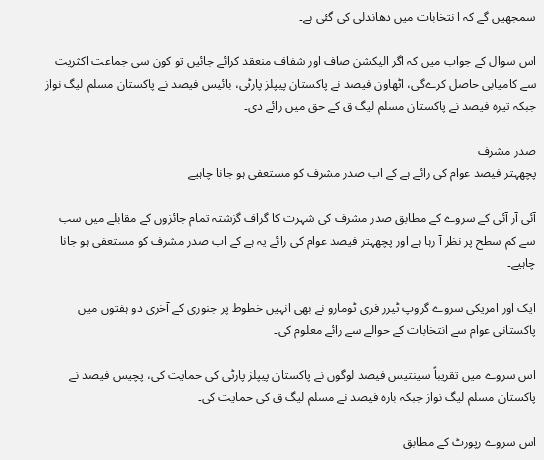سمجھیں گے کہ ا نتخابات میں دھاندلی کی گئی ہے۔

اس سوال کے جواب میں کہ اگر الیکشن صاف اور شفاف منعقد کرائے جائیں تو کون سی جماعت اکثریت سے کامیابی حاصل کرےگی، اٹھاون فیصد نے پاکستان پیپلز پارٹی، بائیس فیصد نے پاکستان مسلم لیگ نواز جبکہ تیرہ فیصد نے پاکستان مسلم لیگ ق کے حق میں رائے دی۔

صدر مشرف
پچھہتر فیصد عوام کی رائے ہے کے اب صدر مشرف کو مستعفی ہو جانا چاہیے

آئی آر آئی کے سروے کے مطابق صدر مشرف کی شہرت کا گراف گزشتہ تمام جائزوں کے مقابلے میں سب سے کم سطح پر نظر آ رہا ہے اور پچھہتر فیصد عوام کی رائے یہ ہے کے اب صدر مشرف کو مستعفی ہو جانا چاہیے۔

ایک اور امریکی سروے گروپ ٹیرر فری ٹومارو نے بھی انہیں خطوط پر جنوری کے آخری دو ہفتوں میں پاکستانی عوام سے انتخابات کے حوالے سے رائے معلوم کی۔

اس سروے میں تقریباً سینتیس فیصد لوگوں نے پاکستان پیپلز پارٹی کی حمایت کی، پچیس فیصد نے پاکستان مسلم لیگ نواز جبکہ بارہ فیصد نے مسلم لیگ ق کی حمایت کی۔

اس سروے رپورٹ کے مطابق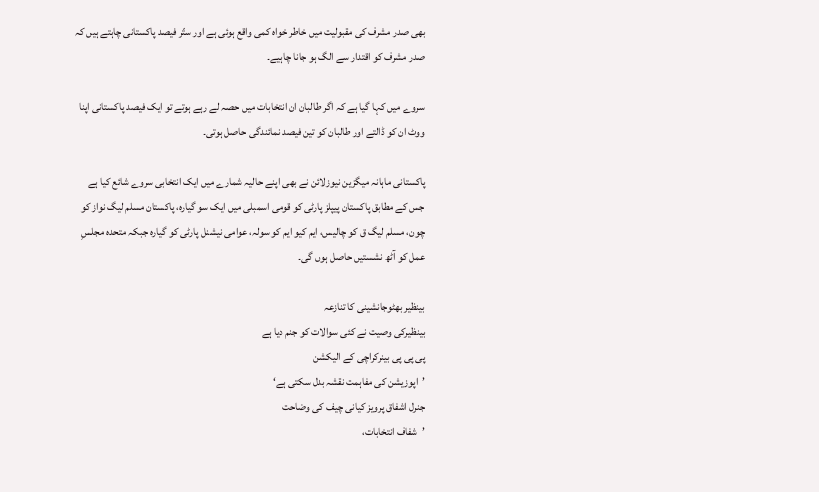بھی صدر مشرف کی مقبولیت میں خاطر خواہ کمی واقع ہوئی ہے اور ستّر فیصد پاکستانی چاہتے ہیں کہ صدر مشرف کو اقتدار سے الگ ہو جانا چاہیے۔

سروے میں کہا گیا ہے کہ اگر طالبان ان انتخابات میں حصہ لے رہے ہوتے تو ایک فیصد پاکستانی اپنا ووٹ ان کو ڈالتے اور طالبان کو تین فیصد نمائندگی حاصل ہوتی۔

پاکستانی ماہانہ میگزین نیوزلائن نے بھی اپنے حالیہ شمارے میں ایک انتخابی سروے شائع کیا ہے جس کے مطابق پاکستان پیپلز پارٹی کو قومی اسمبلی میں ایک سو گیارہ، پاکستان مسلم لیگ نواز کو چون، مسلم لیگ ق کو چالیس، ایم کیو ایم کو سولہ، عوامی نیشنل پارٹی کو گیارہ جبکہ متحدہ مجلسِ عمل کو آٹھ نشستیں حاصل ہوں گی۔

بینظیر بھٹوجانشینی کا تنازعہ
بینظیرکی وصیت نے کئی سوالات کو جنم دیا ہے
پی پی پی بینرکراچی کے الیکشن
’اپوزیشن کی مفاہمت نقشہ بدل سکتی ہے‘
جنرل اشفاق پرویز کیانی چیف کی وضاحت
’شفاف انتخابات،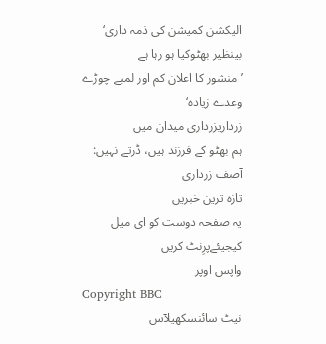الیکشن کمیشن کی ذمہ داری‘
بینظیر بھٹوکیا ہو رہا ہے
’منشور کا اعلان کم اور لمبے چوڑے وعدے زیادہ‘
زرداریزرداری میدان میں
ہم بھٹو کے فرزند ہیں، ڈرتے نہیں: آصف زرداری
تازہ ترین خبریں
یہ صفحہ دوست کو ای میل کیجیئےپرِنٹ کریں
واپس اوپر
Copyright BBC
نیٹ سائنسکھیلآس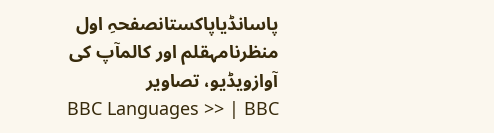پاسانڈیاپاکستانصفحہِ اول
منظرنامہقلم اور کالمآپ کی آوازویڈیو، تصاویر
BBC Languages >> | BBC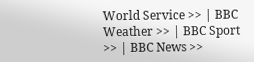World Service >> | BBC Weather >> | BBC Sport >> | BBC News >>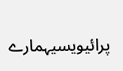پرائیویسیہمارے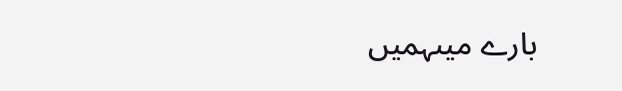بارے میںہمیں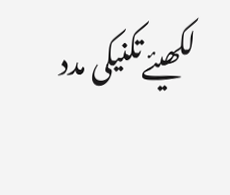لکھیئےتکنیکی مدد